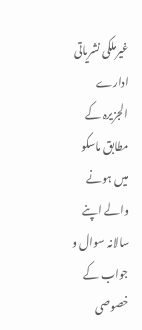غیرملکی نشریاتی ادارے الجزیرہ کے مطابق ماسکو میں ہونے والے اپنے سالانہ سوال و جواب کے خصوصی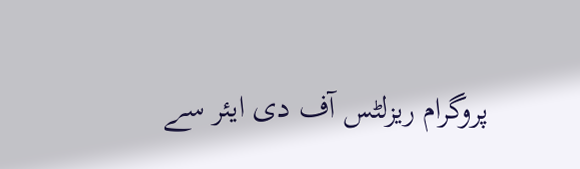پروگرام ریزلٹس آف دی ایئر سے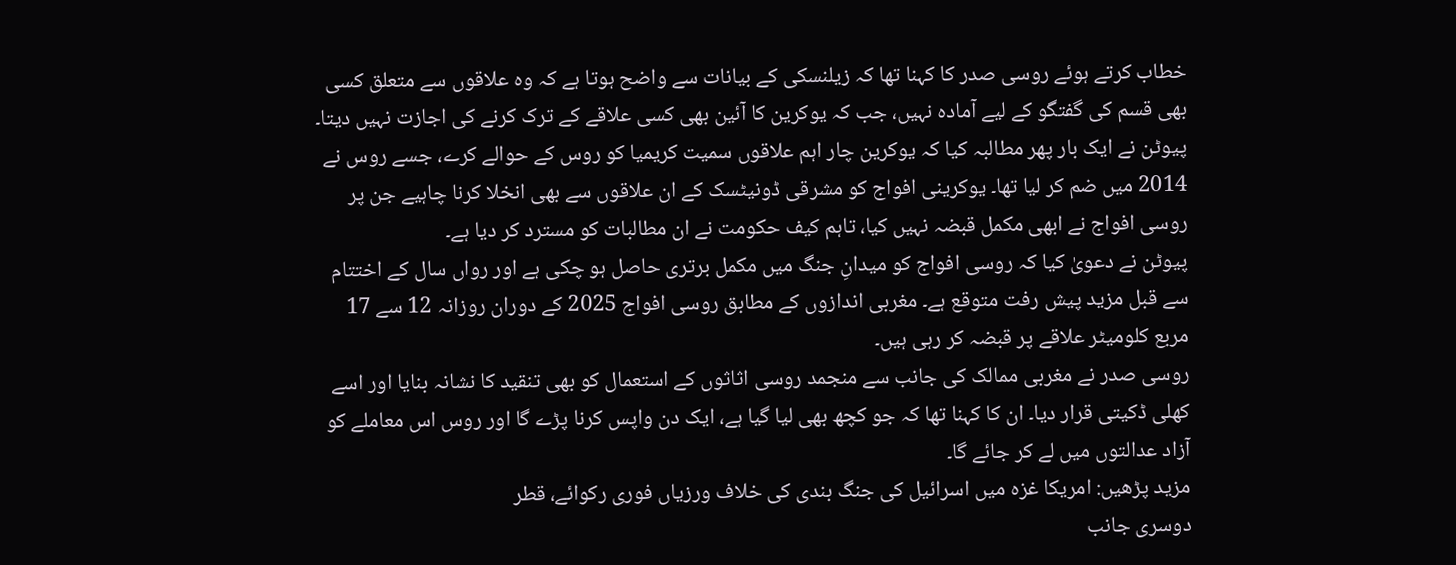خطاب کرتے ہوئے روسی صدر کا کہنا تھا کہ زیلنسکی کے بیانات سے واضح ہوتا ہے کہ وہ علاقوں سے متعلق کسی بھی قسم کی گفتگو کے لیے آمادہ نہیں، جب کہ یوکرین کا آئین بھی کسی علاقے کے ترک کرنے کی اجازت نہیں دیتا۔
پیوٹن نے ایک بار پھر مطالبہ کیا کہ یوکرین چار اہم علاقوں سمیت کریمیا کو روس کے حوالے کرے، جسے روس نے 2014 میں ضم کر لیا تھا۔ یوکرینی افواج کو مشرقی ڈونیٹسک کے ان علاقوں سے بھی انخلا کرنا چاہیے جن پر روسی افواج نے ابھی مکمل قبضہ نہیں کیا، تاہم کیف حکومت نے ان مطالبات کو مسترد کر دیا ہے۔
پیوٹن نے دعویٰ کیا کہ روسی افواج کو میدانِ جنگ میں مکمل برتری حاصل ہو چکی ہے اور رواں سال کے اختتام سے قبل مزید پیش رفت متوقع ہے۔ مغربی اندازوں کے مطابق روسی افواج 2025 کے دوران روزانہ 12 سے 17 مربع کلومیٹر علاقے پر قبضہ کر رہی ہیں۔
روسی صدر نے مغربی ممالک کی جانب سے منجمد روسی اثاثوں کے استعمال کو بھی تنقید کا نشانہ بنایا اور اسے کھلی ڈکیتی قرار دیا۔ ان کا کہنا تھا کہ جو کچھ بھی لیا گیا ہے، ایک دن واپس کرنا پڑے گا اور روس اس معاملے کو آزاد عدالتوں میں لے کر جائے گا۔
مزید پڑھیں: امریکا غزہ میں اسرائیل کی جنگ بندی کی خلاف ورزیاں فوری رکوائے، قطر
دوسری جانب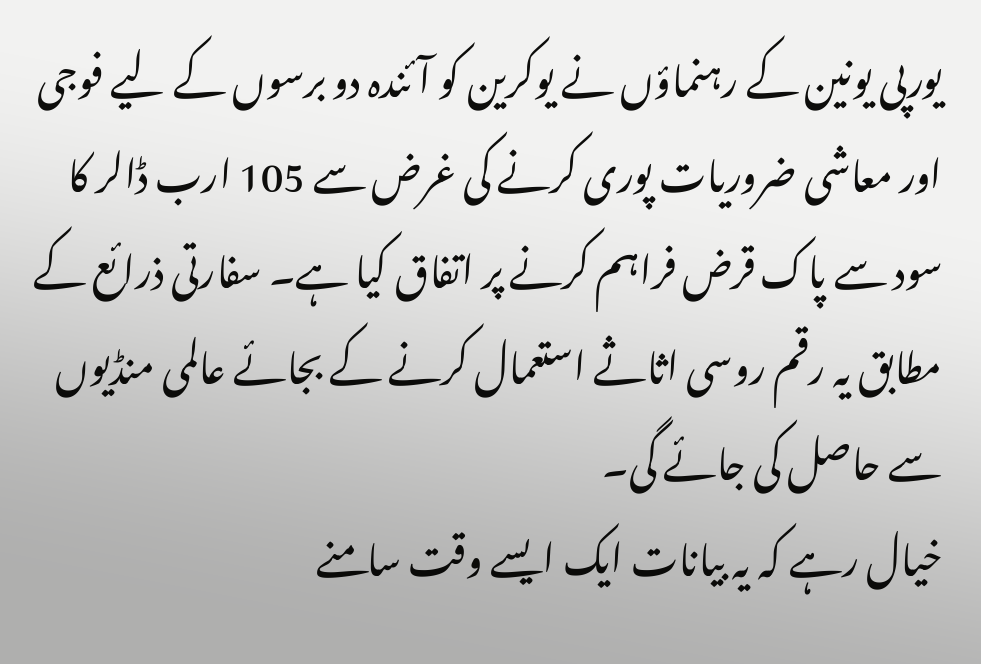یورپی یونین کے رہنماؤں نے یوکرین کو آئندہ دو برسوں کے لیے فوجی اور معاشی ضروریات پوری کرنے کی غرض سے 105 ارب ڈالر کا سود سے پاک قرض فراہم کرنے پر اتفاق کیا ہے۔ سفارتی ذرائع کے مطابق یہ رقم روسی اثاثے استعمال کرنے کے بجائے عالمی منڈیوں سے حاصل کی جائے گی۔
خیال رہے کہ یہ بیانات ایک ایسے وقت سامنے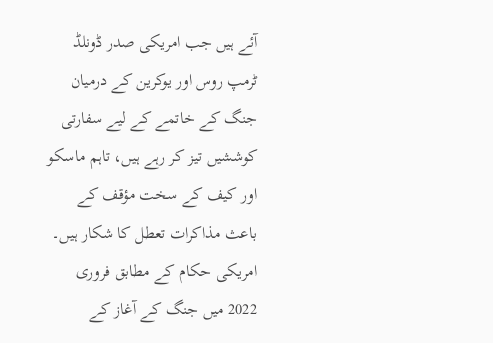آئے ہیں جب امریکی صدر ڈونلڈ ٹرمپ روس اور یوکرین کے درمیان جنگ کے خاتمے کے لیے سفارتی کوششیں تیز کر رہے ہیں، تاہم ماسکو اور کیف کے سخت مؤقف کے باعث مذاکرات تعطل کا شکار ہیں۔
امریکی حکام کے مطابق فروری 2022 میں جنگ کے آغاز کے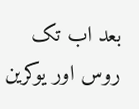بعد اب تک روس اور یوکرین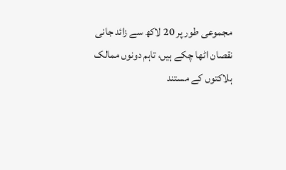مجموعی طور پر 20 لاکھ سے زائد جانی نقصان اٹھا چکے ہیں، تاہم دونوں ممالک ہلاکتوں کے مستند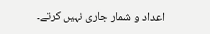اعداد و شمار جاری نہیں کرتے۔